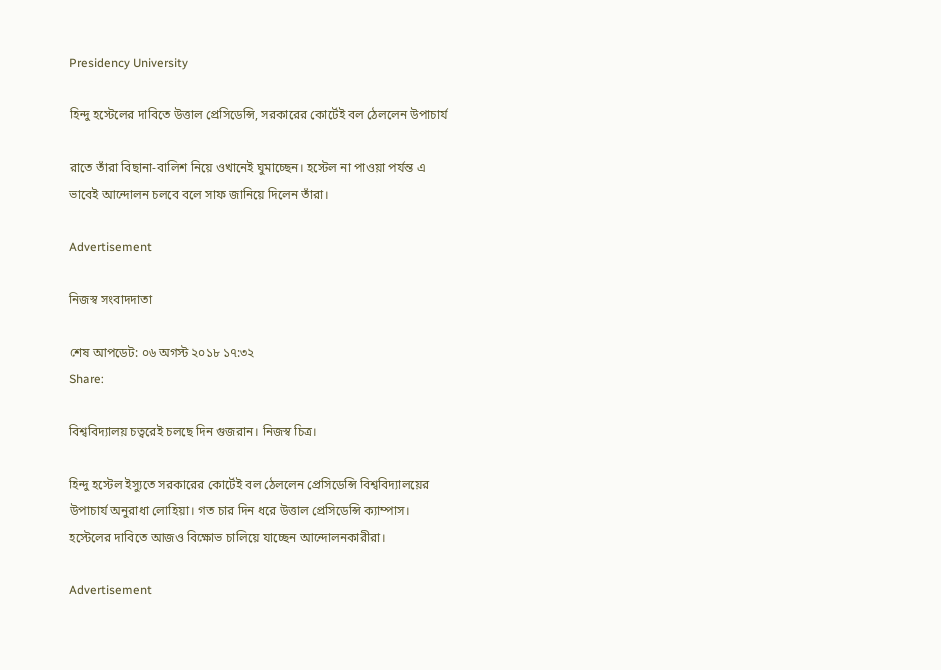Presidency University

হিন্দু হস্টেলের দাবিতে উত্তাল প্রেসিডেন্সি, সরকারের কোর্টেই বল ঠেললেন উপাচার্য

রাতে তাঁরা বিছানা-বালিশ নিয়ে ওখানেই ঘুমাচ্ছেন। হস্টেল না পাওয়া পর্যন্ত এ ভাবেই আন্দোলন চলবে বলে সাফ জানিয়ে দিলেন তাঁরা।

Advertisement

নিজস্ব সংবাদদাতা

শেষ আপডেট: ০৬ অগস্ট ২০১৮ ১৭:৩২
Share:

বিশ্ববিদ্যালয় চত্বরেই চলছে দিন গুজরান। নিজস্ব চিত্র।

হিন্দু হস্টেল ইস্যুতে সরকারের কোর্টেই বল ঠেললেন প্রেসিডেন্সি বিশ্ববিদ্যালয়ের উপাচার্য অনুরাধা লোহিয়া। গত চার দিন ধরে উত্তাল প্রেসিডেন্সি ক্যাম্পাস। হস্টেলের দাবিতে আজও বিক্ষোভ চালিয়ে যাচ্ছেন আন্দোলনকারীরা।

Advertisement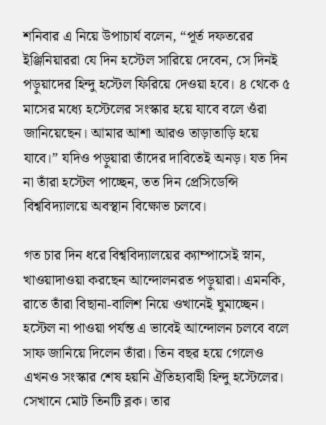শনিবার এ নিয়ে উপাচার্য বলেন, “পূর্ত দফতরের ইঞ্জিনিয়াররা যে দিন হস্টেল সারিয়ে দেবেন, সে দিনই পড়ুয়াদের হিন্দু হস্টেল ফিরিয়ে দেওয়া হবে। ৪ থেকে ৫ মাসের মধ্যে হস্টেলের সংস্কার হয়ে যাবে বলে ওঁরা জানিয়েছেন। আমার আশা আরও তাড়াতাড়ি হয়ে যাবে।” যদিও পড়ুয়ারা তাঁদের দাবিতেই অনড়। যত দিন না তাঁরা হস্টেল পাচ্ছেন, তত দিন প্রেসিডেন্সি বিশ্ববিদ্যালয়ে অবস্থান বিক্ষোভ চলবে।

গত চার দিন ধরে বিশ্ববিদ্যালয়ের ক্যাম্পাসেই স্নান, খাওয়াদাওয়া করছেন আন্দোলনরত পড়ুয়ারা। এমনকি, রাতে তাঁরা বিছানা-বালিশ নিয়ে ওখানেই ঘুমাচ্ছেন। হস্টেল না পাওয়া পর্যন্ত এ ভাবেই আন্দোলন চলবে বলে সাফ জানিয়ে দিলেন তাঁরা। তিন বছর হয়ে গেলেও এখনও সংস্কার শেষ হয়নি ঐতিহ্যবাহী হিন্দু হস্টেলের। সেখানে মোট তিনটি ব্লক। তার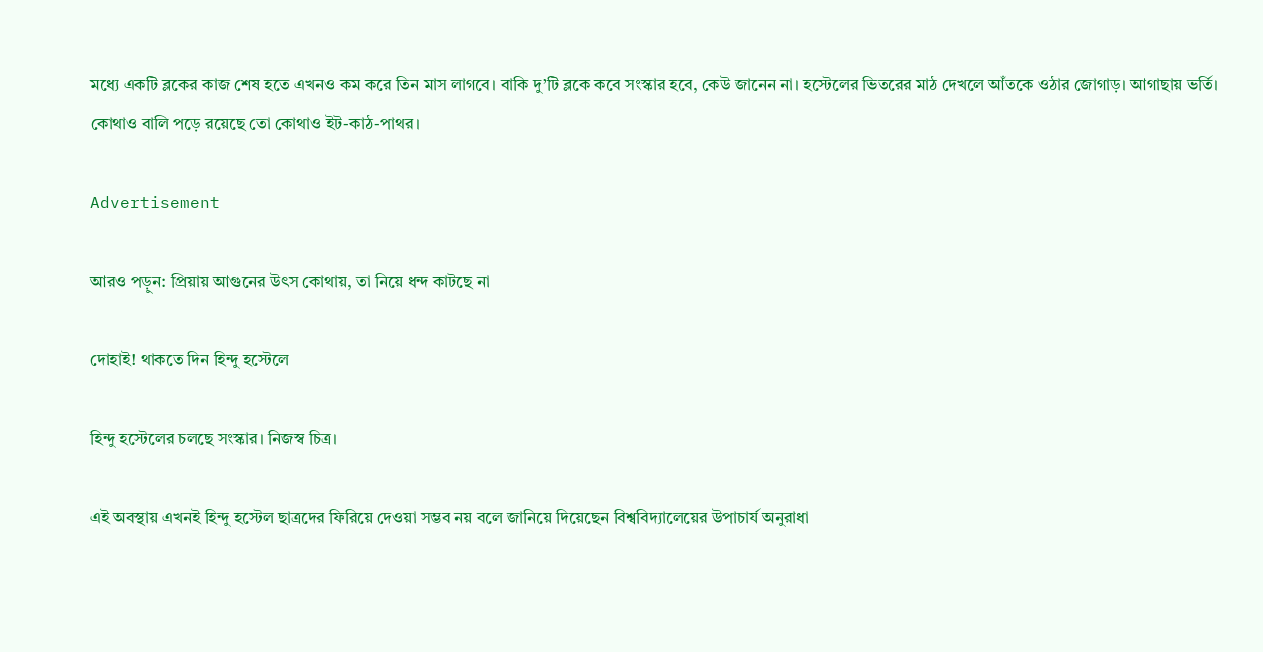মধ্যে একটি ব্লকের কাজ শেষ হতে এখনও কম করে তিন মাস লাগবে। বাকি দু’টি ব্লকে কবে সংস্কার হবে, কেউ জানেন না। হস্টেলের ভিতরের মাঠ দেখলে আঁতকে ওঠার জোগাড়। আগাছায় ভর্তি। কোথাও বালি পড়ে রয়েছে তো কোথাও ইট-কাঠ-পাথর।

Advertisement

আরও পড়ুন: প্রিয়ায় আগুনের উৎস কোথায়, তা নিয়ে ধন্দ কাটছে না

দোহাই! থাকতে দিন হিন্দু হস্টেলে

হিন্দু হস্টেলের চলছে সংস্কার। নিজস্ব চিত্র।

এই অবস্থায় এখনই হিন্দু হস্টেল ছাত্রদের ফিরিয়ে দেওয়া সম্ভব নয় বলে জানিয়ে দিয়েছেন বিশ্ববিদ্যালেয়ের উপাচার্য অনুরাধা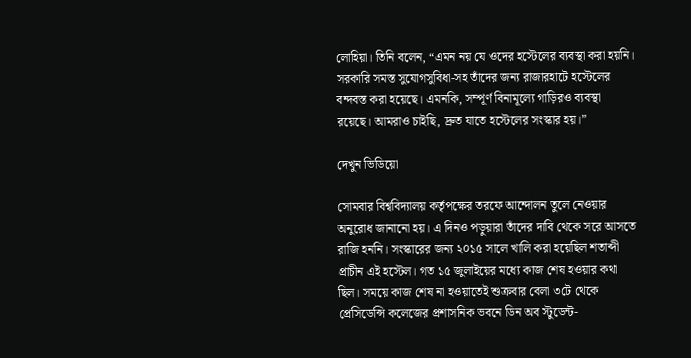লোহিয়া। তিনি বলেন, “এমন নয় যে ওদের হস্টেলের ব্যবস্থা করা হয়নি। সরকারি সমস্ত সুযোগসুবিধা-সহ তাঁদের জন্য রাজারহাটে হস্টেলের বন্দবস্ত করা হয়েছে। এমনকি, সম্পূর্ণ বিনামূল্যে গাড়িরও ব্যবস্থা রয়েছে। আমরাও চাইছি, দ্রুত যাতে হস্টেলের সংস্কার হয়।”

দেখুন ভিডিয়ো

সোমবার বিশ্ববিদ্যালয় কর্তৃপক্ষের তরফে আন্দোলন তুলে নেওয়ার অনুরোধ জানানো হয়। এ দিনও পড়ুয়ারা তাঁদের দাবি থেকে সরে আসতে রাজি হননি। সংস্কারের জন্য ২০১৫ সালে খালি করা হয়েছিল শতাব্দী প্রাচীন এই হস্টেল। গত ১৫ জুলাইয়ের মধ্যে কাজ শেষ হওয়ার কথা ছিল। সময়ে কাজ শেষ না হওয়াতেই শুক্রবার বেলা ৩টে থেকে প্রেসিডেন্সি কলেজের প্রশাসনিক ভবনে ডিন অব স্টুডেন্ট-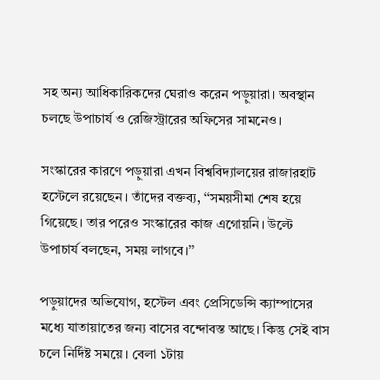সহ অন্য আধিকারিকদের ঘেরাও করেন পড়ুয়ারা। অবস্থান চলছে উপাচার্য ও রেজিস্ট্রারের অফিসের সামনেও।

সংস্কারের কারণে পড়ুয়ারা এখন বিশ্ববিদ্যালয়ের রাজারহাট হস্টেলে রয়েছেন। তাঁদের বক্তব্য, ‘‘সময়সীমা শেষ হয়ে গিয়েছে। তার পরেও সংস্কারের কাজ এগোয়নি। উল্টে উপাচার্য বলছেন, সময় লাগবে।’’

পড়ুয়াদের অভিযোগ, হস্টেল এবং প্রেসিডেন্সি ক্যাম্পাসের মধ্যে যাতায়াতের জন্য বাসের বন্দোবস্ত আছে। কিন্তু সেই বাস চলে নির্দিষ্ট সময়ে। বেলা ১টায়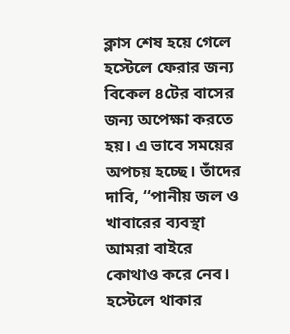ক্লাস শেষ হয়ে গেলে হস্টেলে ফেরার জন্য বিকেল ৪টের বাসের জন্য অপেক্ষা করতে হয়। এ ভাবে সময়ের অপচয় হচ্ছে। তাঁদের দাবি, ‘‘পানীয় জল ও খাবারের ব্যবস্থা আমরা বাইরে কোথাও করে নেব। হস্টেলে থাকার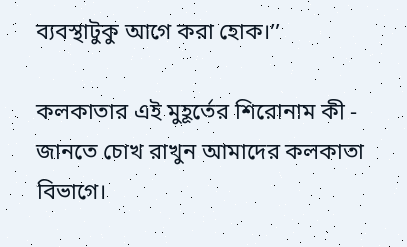ব্যবস্থাটুকু আগে করা হোক।’’

কলকাতার এই মুহূর্তের শিরোনাম কী - জানতে চোখ রাখুন আমাদের কলকাতা বিভাগে।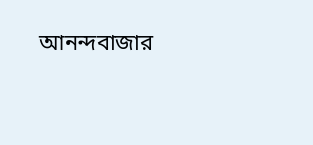আনন্দবাজার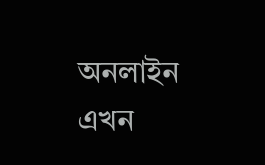অনলাইন এখন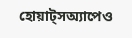হোয়াট্‌সঅ্যাপেও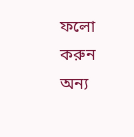ফলো করুন
অন্য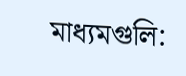মাধ্যমগুলি: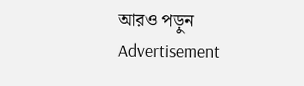আরও পড়ুন
Advertisement